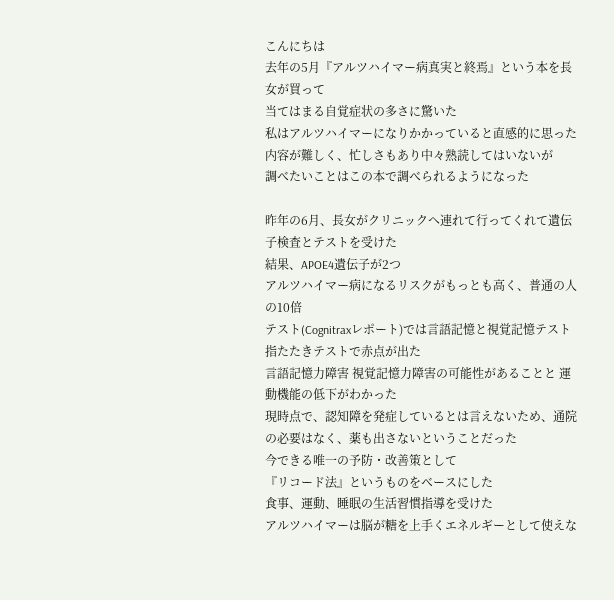こんにちは
去年の5月『アルツハイマー病真実と終焉』という本を長女が買って
当てはまる自覚症状の多さに驚いた
私はアルツハイマーになりかかっていると直感的に思った
内容が難しく、忙しさもあり中々熟読してはいないが
調べたいことはこの本で調べられるようになった

昨年の6月、長女がクリニックへ連れて行ってくれて遺伝子検査とテストを受けた
結果、APOE4遺伝子が2つ
アルツハイマー病になるリスクがもっとも高く、普通の人の10倍
テスト(Cognitraxレポート)では言語記憶と視覚記憶テスト
指たたきテストで赤点が出た
言語記憶力障害 視覚記憶力障害の可能性があることと 運動機能の低下がわかった
現時点で、認知障を発症しているとは言えないため、通院の必要はなく、薬も出さないということだった
今できる唯一の予防・改善策として
『リコード法』というものをベースにした
食事、運動、睡眠の生活習慣指導を受けた
アルツハイマーは脳が糖を上手くエネルギーとして使えな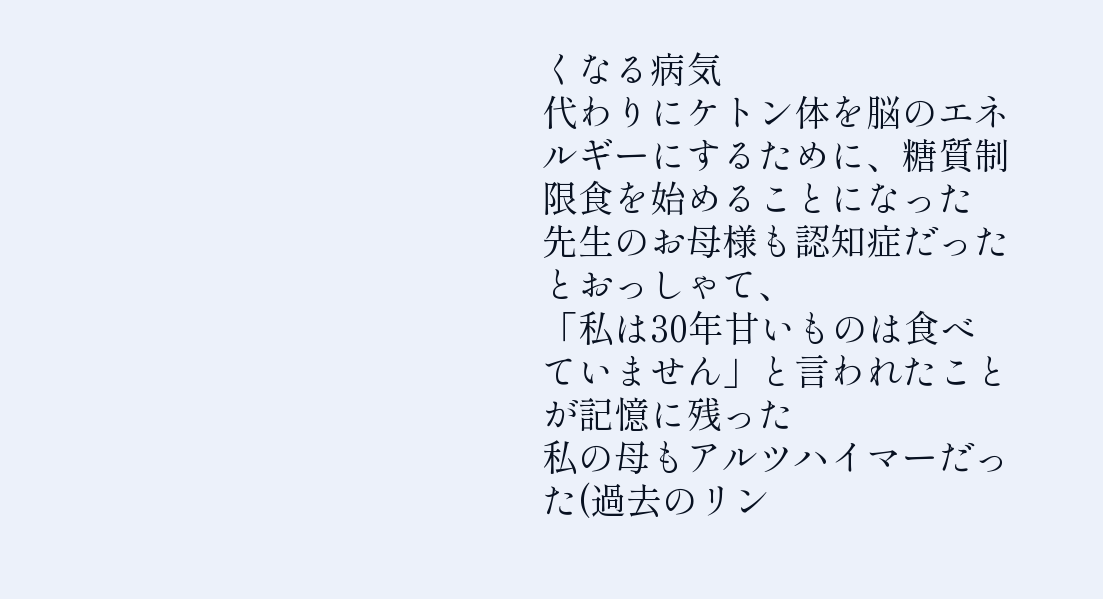くなる病気
代わりにケトン体を脳のエネルギーにするために、糖質制限食を始めることになった
先生のお母様も認知症だったとおっしゃて、
「私は30年甘いものは食べていません」と言われたことが記憶に残った
私の母もアルツハイマーだった(過去のリン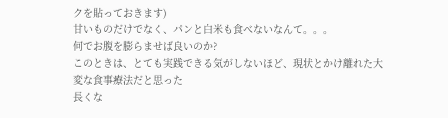クを貼っておきます)
甘いものだけでなく、パンと白米も食べないなんて。。。
何でお腹を膨らませば良いのか?
このときは、とても実践できる気がしないほど、現状とかけ離れた大変な食事療法だと思った
長くな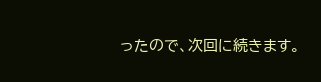ったので、次回に続きます。